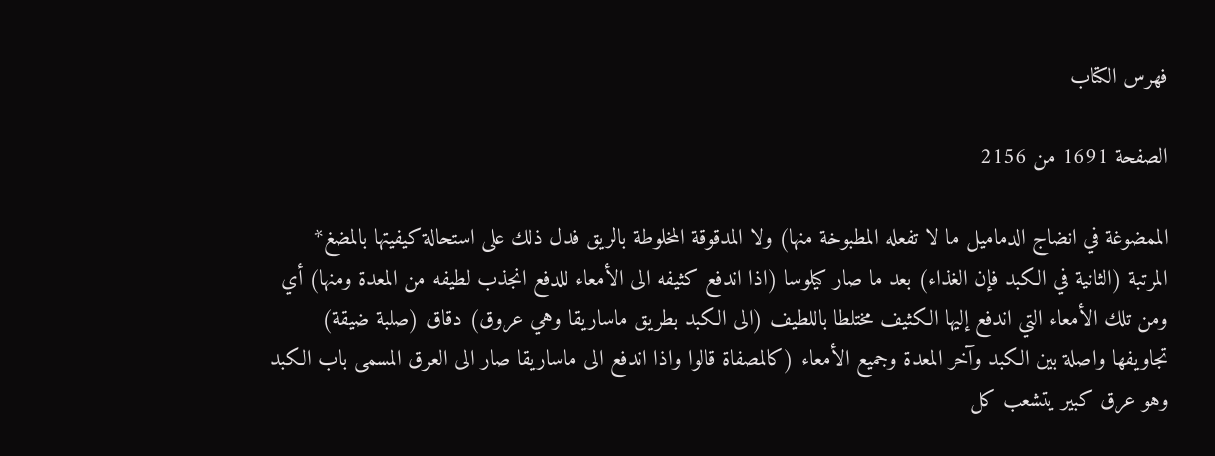فهرس الكتاب

الصفحة 1691 من 2156

الممضوغة في انضاج الدماميل ما لا تفعله المطبوخة منها) ولا المدقوقة المخلوطة بالريق فدل ذلك على استحالة كيفيتها بالمضغ* المرتبة (الثانية في الكبد فإن الغذاء) بعد ما صار كيلوسا (اذا اندفع كثيفه الى الأمعاء للدفع انجذب لطيفه من المعدة ومنها) أي ومن تلك الأمعاء التي اندفع إليها الكثيف مختلطا باللطيف (الى الكبد بطريق ماساريقا وهي عروق) دقاق (صلبة ضيقة) تجاويفها واصلة بين الكبد وآخر المعدة وجميع الأمعاء (كالمصفاة قالوا واذا اندفع الى ماساريقا صار الى العرق المسمى باب الكبد وهو عرق كبير يتشعب كل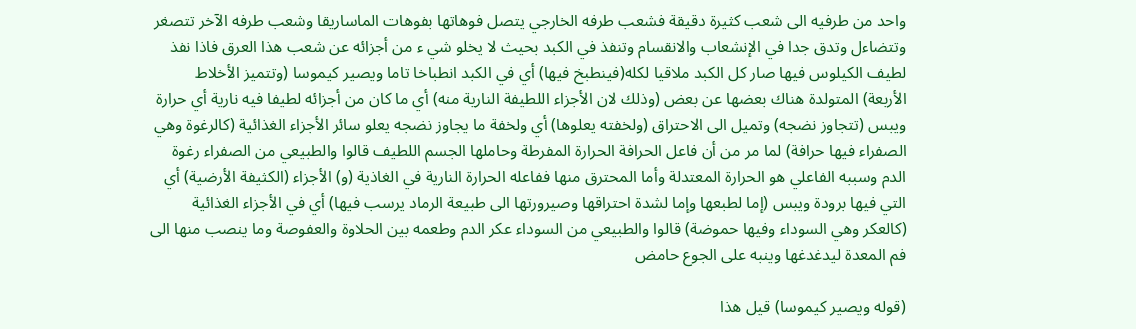واحد من طرفيه الى شعب كثيرة دقيقة فشعب طرفه الخارجي يتصل فوهاتها بفوهات الماساريقا وشعب طرفه الآخر تتصغر وتتضاءل وتدق جدا في الإنشعاب والانقسام وتنفذ في الكبد بحيث لا يخلو شي ء من أجزائه عن شعب هذا العرق فاذا نفذ لطيف الكيلوس فيها صار كل الكبد ملاقيا لكله(فينطبخ فيها) أي في الكبد انطباخا تاما ويصير كيموسا (وتتميز الأخلاط الأربعة) المتولدة هناك بعضها عن بعض (وذلك لان الأجزاء اللطيفة النارية منه) أي ما كان من أجزائه لطيفا فيه نارية أي حرارة ويبس (تتجاوز نضجه) وتميل الى الاحتراق (ولخفته يعلوها) أي ولخفة ما يجاوز نضجه يعلو سائر الأجزاء الغذائية (كالرغوة وهي الصفراء فيها حرافة) لما مر من أن فاعل الحرافة الحرارة المفرطة وحاملها الجسم اللطيف قالوا والطبيعي من الصفراء رغوة الدم وسببه الفاعلي هو الحرارة المعتدلة وأما المحترق منها ففاعله الحرارة النارية في الغاذية (و) الأجزاء (الكثيفة الأرضية) أي التي فيها برودة ويبس (إما لطبعها وإما لشدة احتراقها وصيرورتها الى طبيعة الرماد يرسب فيها) أي في الأجزاء الغذائية (كالعكر وهي السوداء وفيها حموضة) قالوا والطبيعي من السوداء عكر الدم وطعمه بين الحلاوة والعفوصة وما ينصب منها الى فم المعدة ليدغدغها وينبه على الجوع حامض

(قوله ويصير كيموسا) قيل هذا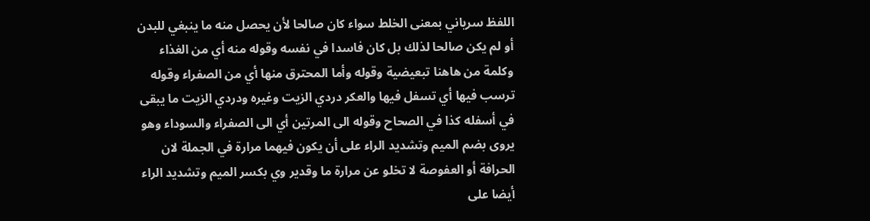اللفظ سرياني بمعنى الخلط سواء كان صالحا لأن يحصل منه ما ينبغي للبدن أو لم يكن صالحا لذلك بل كان فاسدا في نفسه وقوله منه أي من الغذاء وكلمة من هاهنا تبعيضية وقوله وأما المحترق منها أي من الصفراء وقوله ترسب فيها أي تسفل فيها والعكر دردي الزيت وغيره ودردي الزيت ما يبقى في أسفله كذا في الصحاح وقوله الى المرتين أي الى الصفراء والسوداء وهو يروى بضم الميم وتشديد الراء على أن يكون فيهما مرارة في الجملة لان الحرافة أو العفوصة لا تخلو عن مرارة ما وقدير وي بكسر الميم وتشديد الراء أيضا على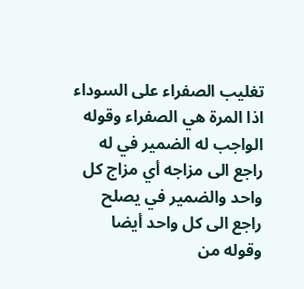تغليب الصفراء على السوداء اذا المرة هي الصفراء وقوله الواجب له الضمير في له راجع الى مزاجه أي مزاج كل واحد والضمير في يصلح راجع الى كل واحد أيضا وقوله من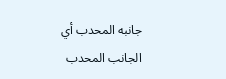جانبه المحدب أي الجانب المحدب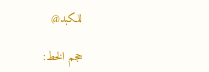للكبد@

حجم الخط: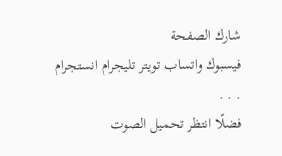شارك الصفحة
فيسبوك واتساب تويتر تليجرام انستجرام
. . .
فضلًا انتظر تحميل الصوت